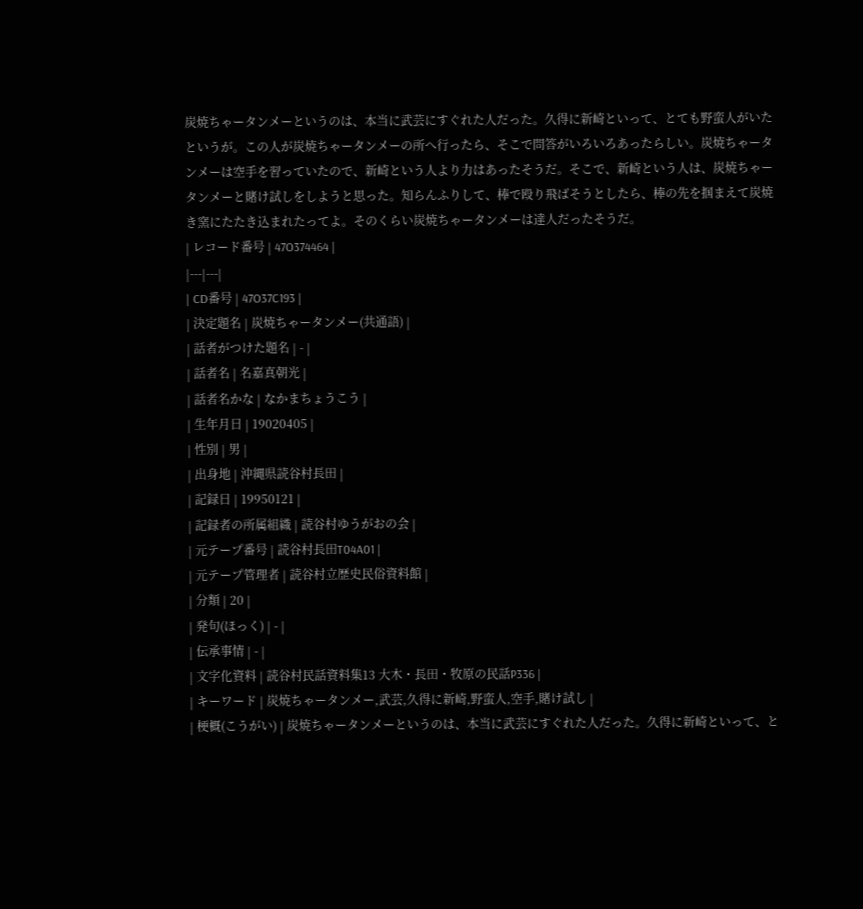炭焼ちゃータンメーというのは、本当に武芸にすぐれた人だった。久得に新崎といって、とても野蛮人がいたというが。この人が炭焼ちゃータンメーの所へ行ったら、そこで問答がいろいろあったらしい。炭焼ちゃータンメーは空手を習っていたので、新崎という人より力はあったそうだ。そこで、新崎という人は、炭焼ちゃータンメーと賭け試しをしようと思った。知らんふりして、棒で殴り飛ばそうとしたら、棒の先を掴まえて炭焼き窯にたたき込まれたってよ。そのくらい炭焼ちゃータンメーは達人だったそうだ。
| レコード番号 | 47O374464 |
|---|---|
| CD番号 | 47O37C193 |
| 決定題名 | 炭焼ちゃータンメー(共通語) |
| 話者がつけた題名 | - |
| 話者名 | 名嘉真朝光 |
| 話者名かな | なかまちょうこう |
| 生年月日 | 19020405 |
| 性別 | 男 |
| 出身地 | 沖縄県読谷村長田 |
| 記録日 | 19950121 |
| 記録者の所属組織 | 読谷村ゆうがおの会 |
| 元テープ番号 | 読谷村長田T04A01 |
| 元テープ管理者 | 読谷村立歴史民俗資料館 |
| 分類 | 20 |
| 発句(ほっく) | - |
| 伝承事情 | - |
| 文字化資料 | 読谷村民話資料集13 大木・長田・牧原の民話P336 |
| キーワード | 炭焼ちゃータンメー,武芸,久得に新崎,野蛮人,空手,賭け試し |
| 梗概(こうがい) | 炭焼ちゃータンメーというのは、本当に武芸にすぐれた人だった。久得に新崎といって、と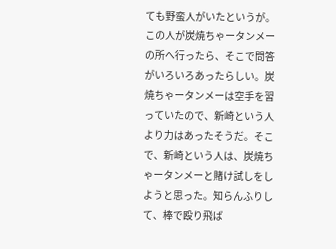ても野蛮人がいたというが。この人が炭焼ちゃータンメーの所へ行ったら、そこで問答がいろいろあったらしい。炭焼ちゃータンメーは空手を習っていたので、新崎という人より力はあったそうだ。そこで、新崎という人は、炭焼ちゃータンメーと賭け試しをしようと思った。知らんふりして、棒で殴り飛ば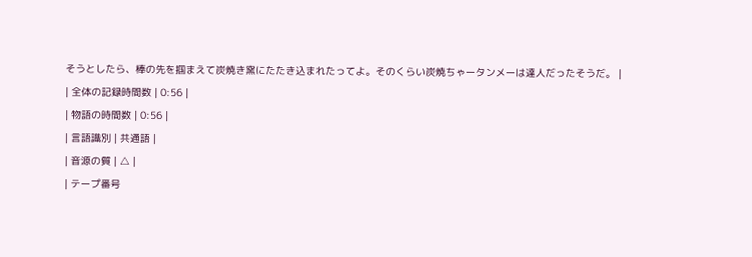そうとしたら、棒の先を掴まえて炭焼き窯にたたき込まれたってよ。そのくらい炭焼ちゃータンメーは達人だったそうだ。 |
| 全体の記録時間数 | 0:56 |
| 物語の時間数 | 0:56 |
| 言語識別 | 共通語 |
| 音源の質 | △ |
| テープ番号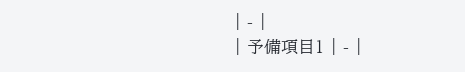| - |
| 予備項目1 | - |